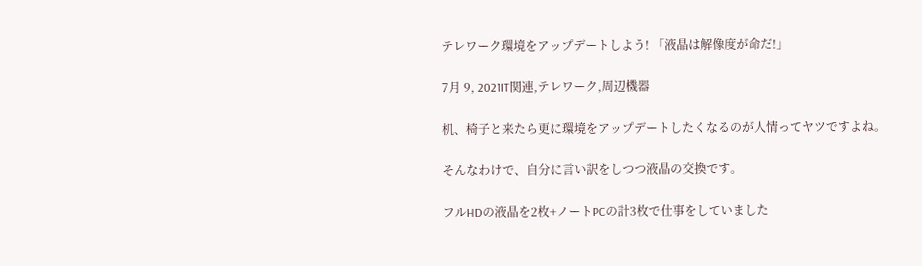テレワーク環境をアップデートしよう! 「液晶は解像度が命だ!」

7月 9, 2021IT関連,テレワーク,周辺機器

机、椅子と来たら更に環境をアップデートしたくなるのが人情ってヤツですよね。

そんなわけで、自分に言い訳をしつつ液晶の交換です。

フルHDの液晶を2枚+ノートPCの計3枚で仕事をしていました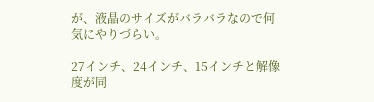が、液晶のサイズがバラバラなので何気にやりづらい。

27インチ、24インチ、15インチと解像度が同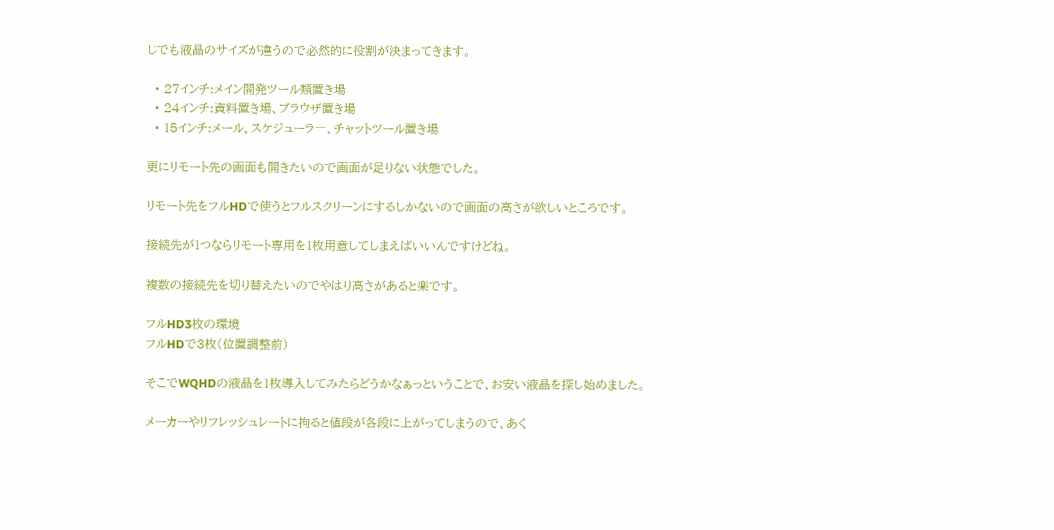じでも液晶のサイズが違うので必然的に役割が決まってきます。

  • 27インチ:メイン開発ツール類置き場
  • 24インチ:資料置き場、ブラウザ置き場
  • 15インチ:メール、スケジューラ―、チャットツール置き場

更にリモート先の画面も開きたいので画面が足りない状態でした。

リモート先をフルHDで使うとフルスクリーンにするしかないので画面の高さが欲しいところです。

接続先が1つならリモート専用を1枚用意してしまえばいいんですけどね。

複数の接続先を切り替えたいのでやはり高さがあると楽です。

フルHD3枚の環境
フルHDで3枚(位置調整前)

そこでWQHDの液晶を1枚導入してみたらどうかなぁっということで、お安い液晶を探し始めました。

メーカーやリフレッシュレートに拘ると値段が各段に上がってしまうので、あく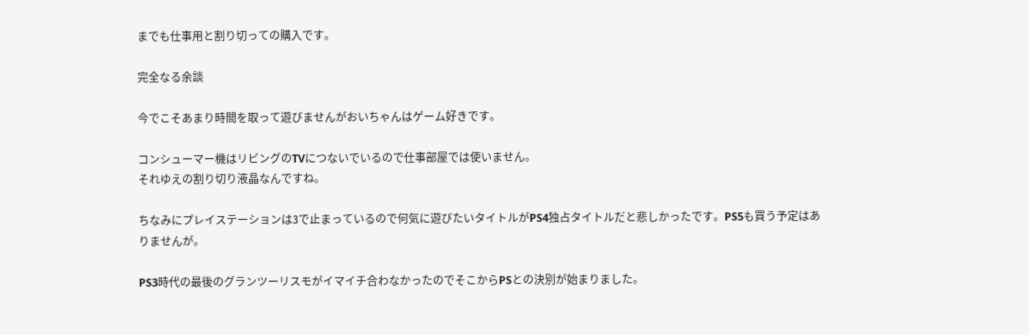までも仕事用と割り切っての購入です。

完全なる余談

今でこそあまり時間を取って遊びませんがおいちゃんはゲーム好きです。

コンシューマー機はリビングのTVにつないでいるので仕事部屋では使いません。
それゆえの割り切り液晶なんですね。

ちなみにプレイステーションは3で止まっているので何気に遊びたいタイトルがPS4独占タイトルだと悲しかったです。PS5も買う予定はありませんが。

PS3時代の最後のグランツーリスモがイマイチ合わなかったのでそこからPSとの決別が始まりました。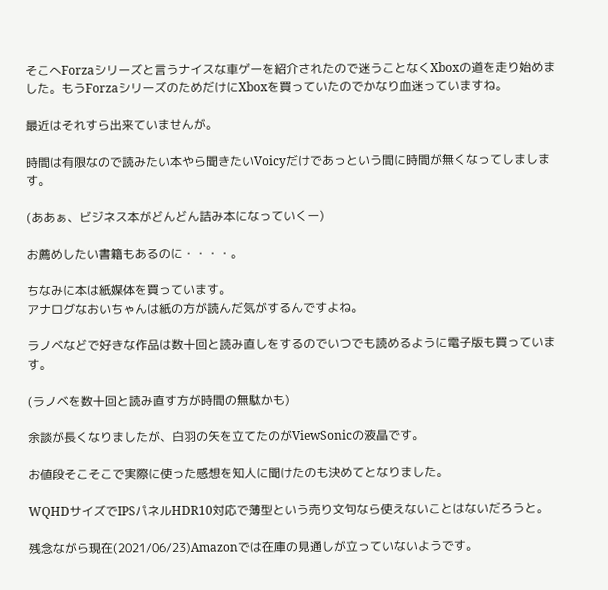そこへForzaシリーズと言うナイスな車ゲーを紹介されたので迷うことなくXboxの道を走り始めました。もうForzaシリーズのためだけにXboxを買っていたのでかなり血迷っていますね。

最近はそれすら出来ていませんが。

時間は有限なので読みたい本やら聞きたいVoicyだけであっという間に時間が無くなってしまします。

(ああぁ、ビジネス本がどんどん詰み本になっていくー)

お薦めしたい書籍もあるのに・・・・。

ちなみに本は紙媒体を買っています。
アナログなおいちゃんは紙の方が読んだ気がするんですよね。

ラノベなどで好きな作品は数十回と読み直しをするのでいつでも読めるように電子版も買っています。

(ラノベを数十回と読み直す方が時間の無駄かも)

余談が長くなりましたが、白羽の矢を立てたのがViewSonicの液晶です。

お値段そこそこで実際に使った感想を知人に聞けたのも決めてとなりました。

WQHDサイズでIPSパネルHDR10対応で薄型という売り文句なら使えないことはないだろうと。

残念ながら現在(2021/06/23)Amazonでは在庫の見通しが立っていないようです。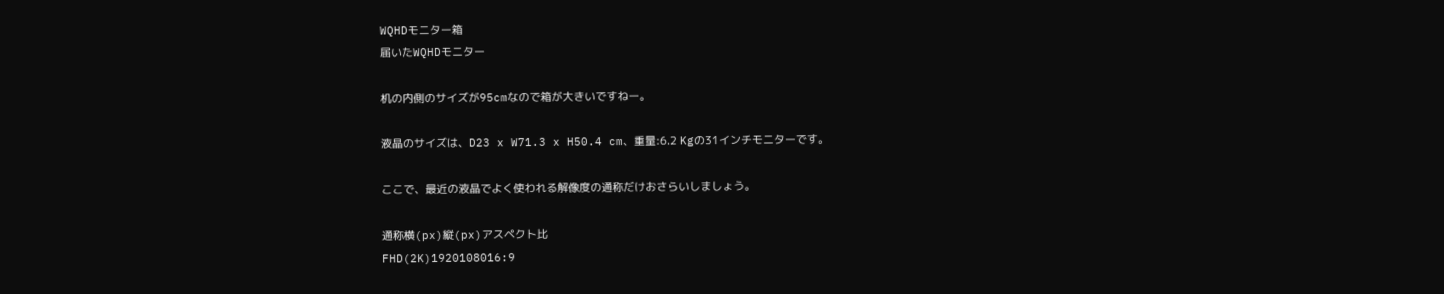WQHDモニター箱
届いたWQHDモニター

机の内側のサイズが95cmなので箱が大きいですねー。

液晶のサイズは、D23 x W71.3 x H50.4 cm、重量:6.2 Kgの31インチモニターです。

ここで、最近の液晶でよく使われる解像度の通称だけおさらいしましょう。

通称横(px)縦(px)アスペクト比
FHD(2K)1920108016:9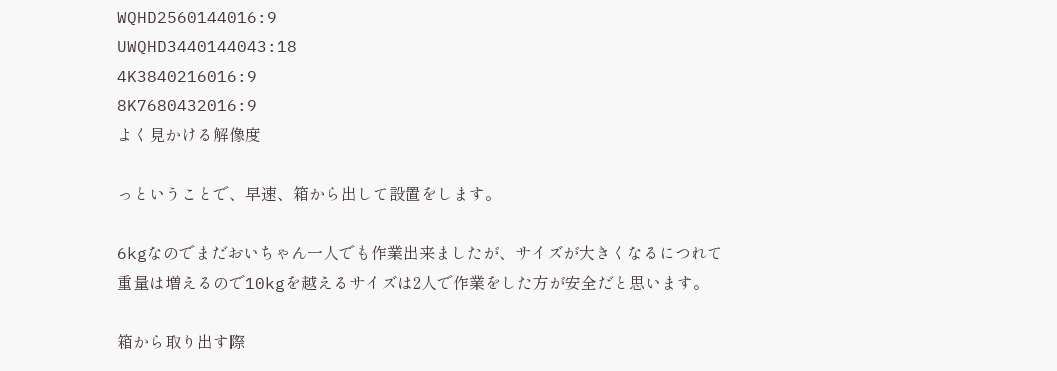WQHD2560144016:9
UWQHD3440144043:18
4K3840216016:9
8K7680432016:9
よく見かける解像度

っということで、早速、箱から出して設置をします。

6kgなのでまだおいちゃん一人でも作業出来ましたが、サイズが大きくなるにつれて重量は増えるので10kgを越えるサイズは2人で作業をした方が安全だと思います。

箱から取り出す際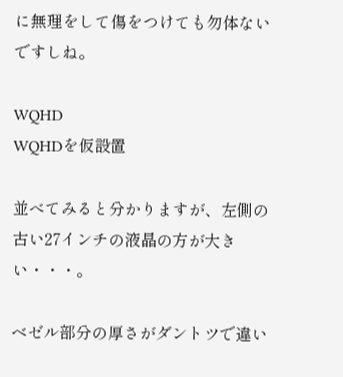に無理をして傷をつけても勿体ないですしね。

WQHD
WQHDを仮設置

並べてみると分かりますが、左側の古い27インチの液晶の方が大きい・・・。

ベゼル部分の厚さがダントツで違い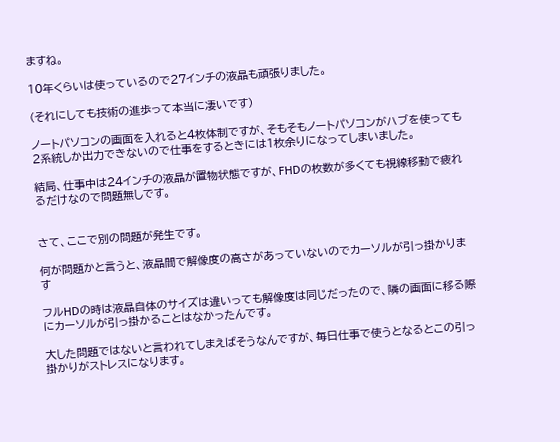ますね。

10年くらいは使っているので27インチの液晶も頑張りました。

(それにしても技術の進歩って本当に凄いです)

ノートパソコンの画面を入れると4枚体制ですが、そもそもノートパソコンがハブを使っても2系統しか出力できないので仕事をするときには1枚余りになってしまいました。

結局、仕事中は24インチの液晶が置物状態ですが、FHDの枚数が多くても視線移動で疲れるだけなので問題無しです。


さて、ここで別の問題が発生です。

何が問題かと言うと、液晶間で解像度の高さがあっていないのでカーソルが引っ掛かります

フルHDの時は液晶自体のサイズは違いっても解像度は同じだったので、隣の画面に移る際にカーソルが引っ掛かることはなかったんです。

大した問題ではないと言われてしまえばそうなんですが、毎日仕事で使うとなるとこの引っ掛かりがストレスになります。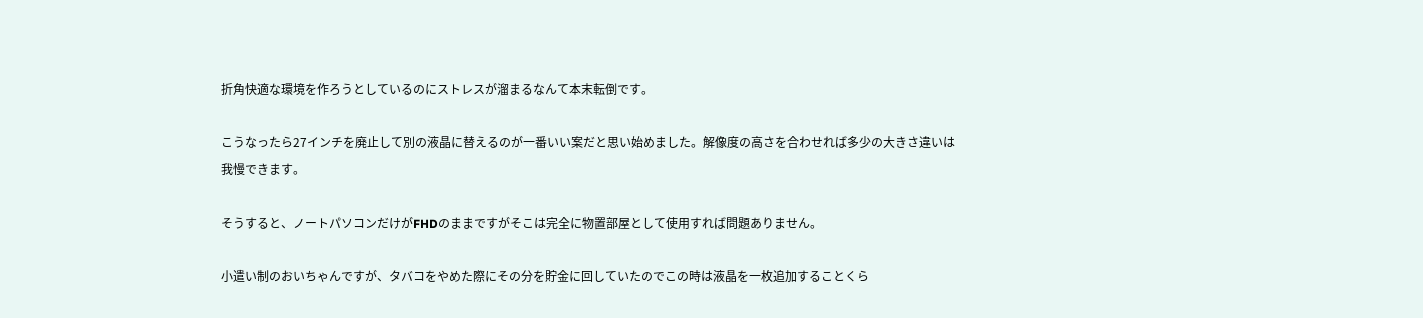折角快適な環境を作ろうとしているのにストレスが溜まるなんて本末転倒です。

こうなったら27インチを廃止して別の液晶に替えるのが一番いい案だと思い始めました。解像度の高さを合わせれば多少の大きさ違いは我慢できます。

そうすると、ノートパソコンだけがFHDのままですがそこは完全に物置部屋として使用すれば問題ありません。

小遣い制のおいちゃんですが、タバコをやめた際にその分を貯金に回していたのでこの時は液晶を一枚追加することくら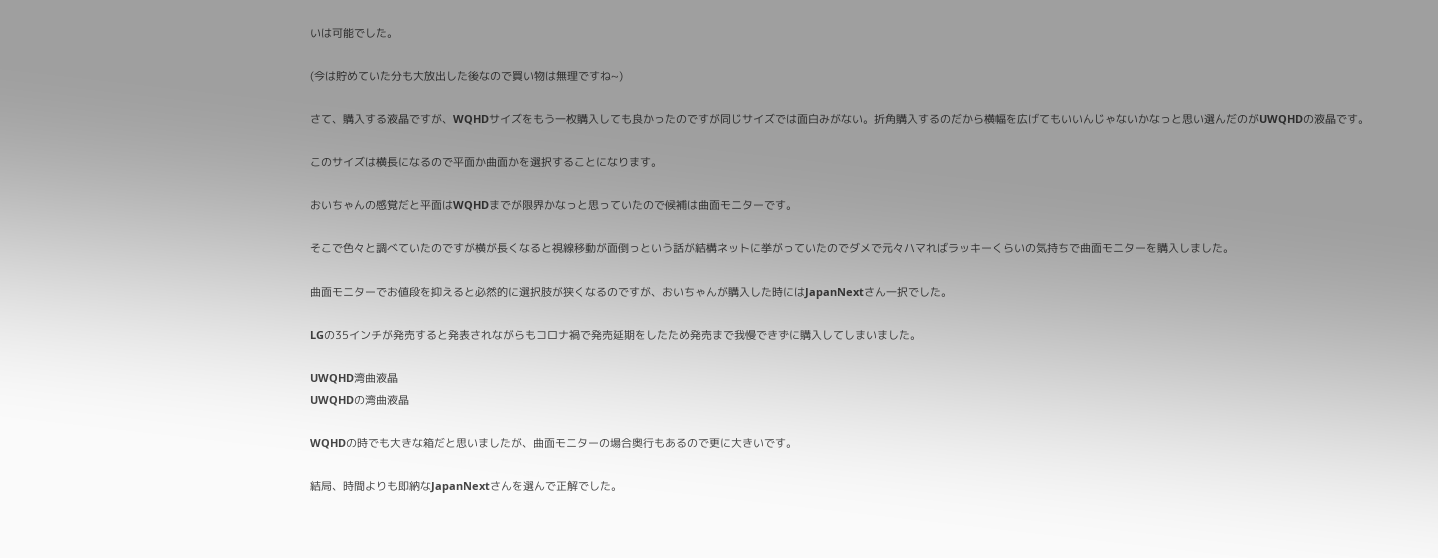いは可能でした。

(今は貯めていた分も大放出した後なので買い物は無理ですね~)

さて、購入する液晶ですが、WQHDサイズをもう一枚購入しても良かったのですが同じサイズでは面白みがない。折角購入するのだから横幅を広げてもいいんじゃないかなっと思い選んだのがUWQHDの液晶です。

このサイズは横長になるので平面か曲面かを選択することになります。

おいちゃんの感覚だと平面はWQHDまでが限界かなっと思っていたので候補は曲面モニターです。

そこで色々と調べていたのですが横が長くなると視線移動が面倒っという話が結構ネットに挙がっていたのでダメで元々ハマればラッキーくらいの気持ちで曲面モニターを購入しました。

曲面モニターでお値段を抑えると必然的に選択肢が狭くなるのですが、おいちゃんが購入した時にはJapanNextさん一択でした。

LGの35インチが発売すると発表されながらもコロナ禍で発売延期をしたため発売まで我慢できずに購入してしまいました。

UWQHD湾曲液晶
UWQHDの湾曲液晶

WQHDの時でも大きな箱だと思いましたが、曲面モニターの場合奥行もあるので更に大きいです。

結局、時間よりも即納なJapanNextさんを選んで正解でした。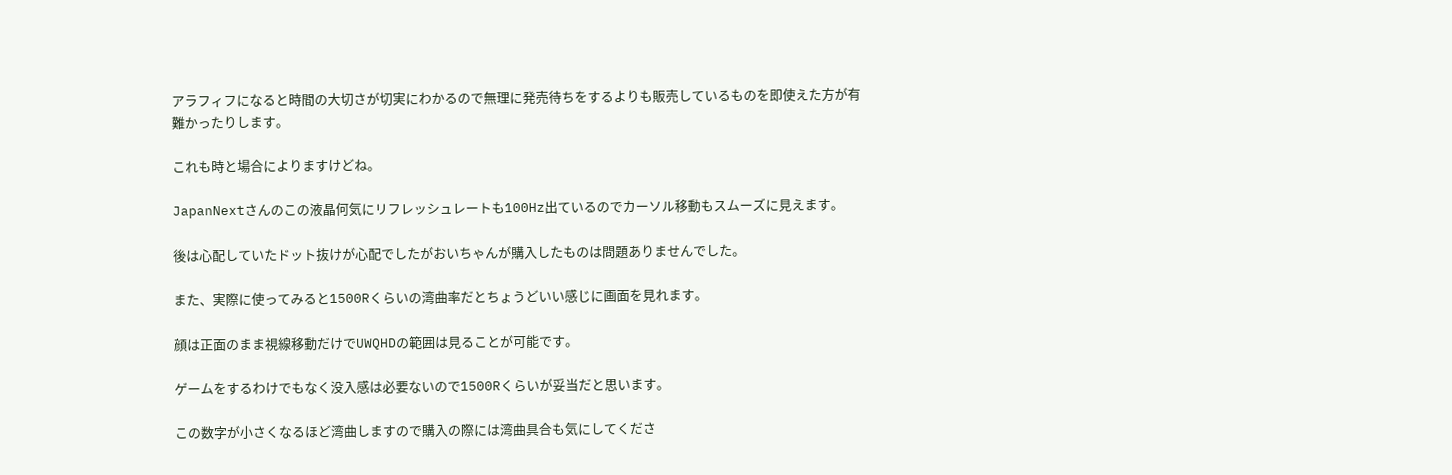アラフィフになると時間の大切さが切実にわかるので無理に発売待ちをするよりも販売しているものを即使えた方が有難かったりします。

これも時と場合によりますけどね。

JapanNextさんのこの液晶何気にリフレッシュレートも100Hz出ているのでカーソル移動もスムーズに見えます。

後は心配していたドット抜けが心配でしたがおいちゃんが購入したものは問題ありませんでした。

また、実際に使ってみると1500Rくらいの湾曲率だとちょうどいい感じに画面を見れます。

顔は正面のまま視線移動だけでUWQHDの範囲は見ることが可能です。

ゲームをするわけでもなく没入感は必要ないので1500Rくらいが妥当だと思います。

この数字が小さくなるほど湾曲しますので購入の際には湾曲具合も気にしてくださ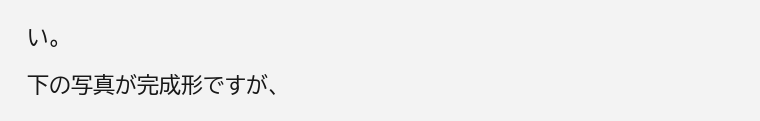い。

下の写真が完成形ですが、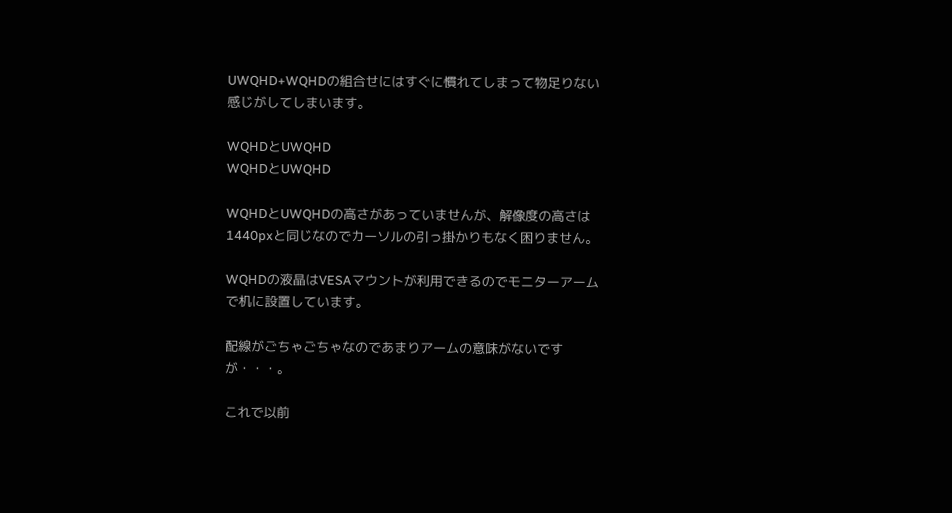UWQHD+WQHDの組合せにはすぐに慣れてしまって物足りない感じがしてしまいます。

WQHDとUWQHD
WQHDとUWQHD

WQHDとUWQHDの高さがあっていませんが、解像度の高さは1440pxと同じなのでカーソルの引っ掛かりもなく困りません。

WQHDの液晶はVESAマウントが利用できるのでモニターアームで机に設置しています。

配線がごちゃごちゃなのであまりアームの意味がないですが・・・。

これで以前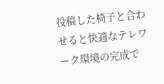投稿した椅子と合わせると快適なテレワーク環境の完成で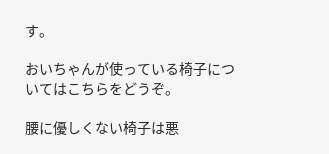す。

おいちゃんが使っている椅子についてはこちらをどうぞ。

腰に優しくない椅子は悪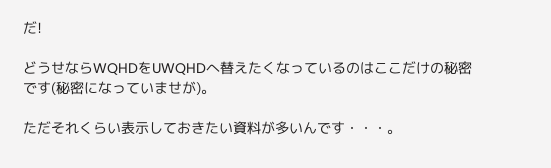だ!

どうせならWQHDをUWQHDへ替えたくなっているのはここだけの秘密です(秘密になっていませが)。

ただそれくらい表示しておきたい資料が多いんです・・・。